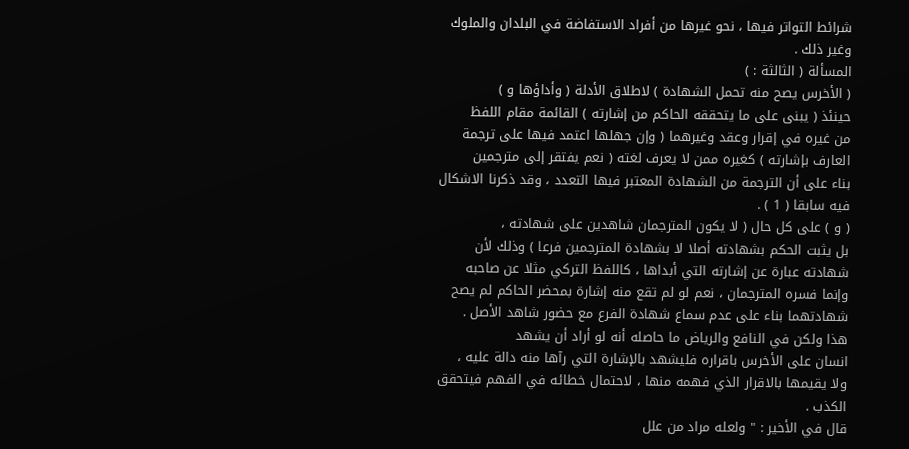شرائط التواتر فيها ، نحو غيرها من أفراد الاستفاضة في البلدان والملوك
وغير ذلك .
المسألة ( الثالثة : )
( الأخرس يصح منه تحمل الشهادة ) لاطلاق الأدلة ( وأداؤها و )
حينئذ ( يبنى على ما يتحققه الحاكم من إشارته ) القائمة مقام اللفظ
من غيره في إقرار وعقد وغيرهما ( وإن جهلها اعتمد فيها على ترجمة
العارف بإشارته ) كغيره ممن لا يعرف لغته ( نعم يفتقر إلى مترجمين
بناء على أن الترجمة من الشهادة المعتبر فيها التعدد ، وقد ذكرنا الاشكال
فيه سابقا ( 1 ) .
( و ) على كل حال ( لا يكون المترجمان شاهدين على شهادته ،
بل يثبت الحكم بشهادته أصلا لا بشهادة المترجمين فرعا ) وذلك لأن
شهادته عبارة عن إشارته التي أبداها ، كاللفظ التركي مثلا عن صاحبه
وإنما فسره المترجمان ، نعم لو لم تقع منه إشارة بمحضر الحاكم لم يصح
شهادتهما بناء على عدم سماع شهادة الفرع مع حضور شاهد الأصل .
هذا ولكن في النافع والرياض ما حاصله أنه لو أراد أن يشهد
انسان على الأخرس باقراره فليشهد بالإشارة التي رآها منه دالة عليه ،
ولا يقيمها بالاقرار الذي فهمه منها ، لاحتمال خطائه في الفهم فيتحقق
الكذب .
قال في الأخير : " ولعله مراد من علل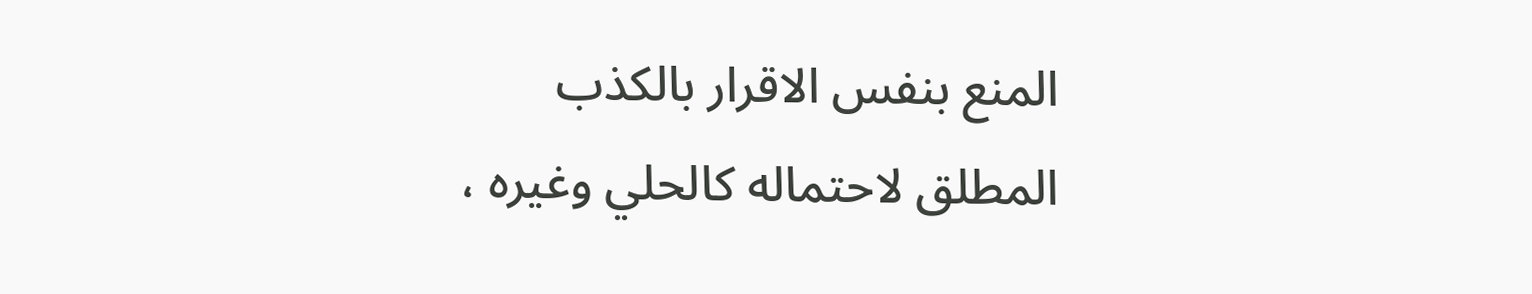المنع بنفس الاقرار بالكذب
المطلق لاحتماله كالحلي وغيره ،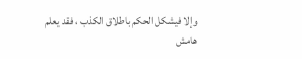وإلا فيشكل الحكم باطلاق الكذب ، فقد يعلم
هامش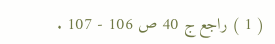( 1 ) راجع ج 40 ص 106 - 107 .